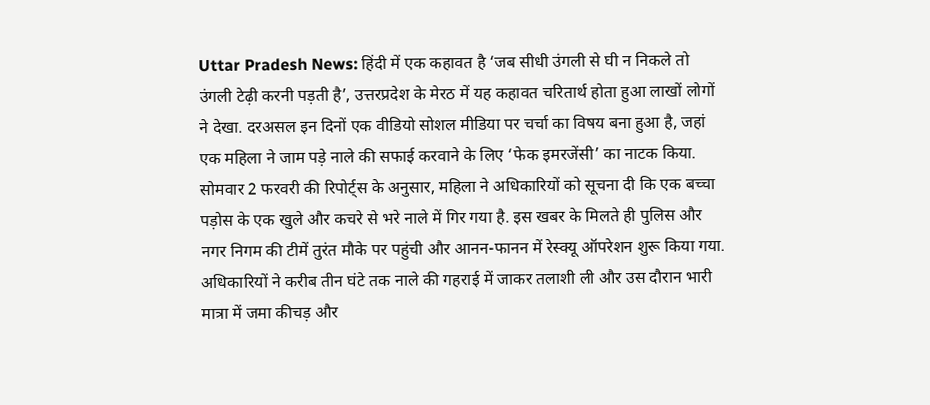Uttar Pradesh News: हिंदी में एक कहावत है ‘जब सीधी उंगली से घी न निकले तो उंगली टेढ़ी करनी पड़ती है’, उत्तरप्रदेश के मेरठ में यह कहावत चरितार्थ होता हुआ लाखों लोगों ने देखा. दरअसल इन दिनों एक वीडियो सोशल मीडिया पर चर्चा का विषय बना हुआ है, जहां एक महिला ने जाम पड़े नाले की सफाई करवाने के लिए ‘फेक इमरजेंसी’ का नाटक किया. सोमवार 2 फरवरी की रिपोर्ट्स के अनुसार, महिला ने अधिकारियों को सूचना दी कि एक बच्चा पड़ोस के एक खुले और कचरे से भरे नाले में गिर गया है. इस खबर के मिलते ही पुलिस और नगर निगम की टीमें तुरंत मौके पर पहुंची और आनन-फानन में रेस्क्यू ऑपरेशन शुरू किया गया. अधिकारियों ने करीब तीन घंटे तक नाले की गहराई में जाकर तलाशी ली और उस दौरान भारी मात्रा में जमा कीचड़ और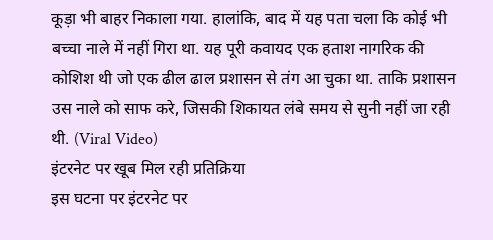कूड़ा भी बाहर निकाला गया. हालांकि, बाद में यह पता चला कि कोई भी बच्चा नाले में नहीं गिरा था. यह पूरी कवायद एक हताश नागरिक की कोशिश थी जो एक ढील ढाल प्रशासन से तंग आ चुका था. ताकि प्रशासन उस नाले को साफ करे, जिसकी शिकायत लंबे समय से सुनी नहीं जा रही थी. (Viral Video)
इंटरनेट पर खूब मिल रही प्रतिक्रिया
इस घटना पर इंटरनेट पर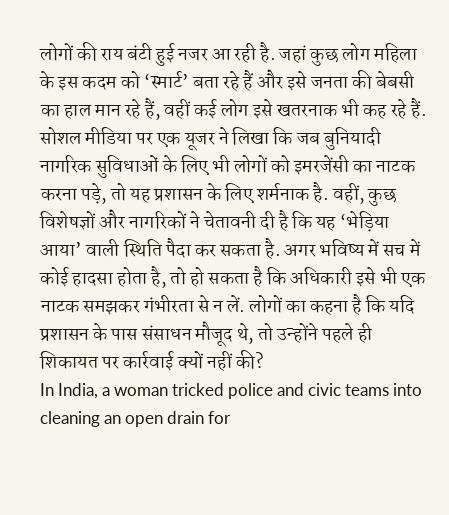लोगों की राय बंटी हुई नजर आ रही है. जहां कुछ लोग महिला के इस कदम को ‘स्मार्ट’ बता रहे हैं और इसे जनता की बेबसी का हाल मान रहे हैं, वहीं कई लोग इसे खतरनाक भी कह रहे हैं. सोशल मीडिया पर एक यूजर ने लिखा कि जब बुनियादी नागरिक सुविधाओं के लिए भी लोगों को इमरजेंसी का नाटक करना पड़े, तो यह प्रशासन के लिए शर्मनाक है. वहीं, कुछ विशेषज्ञों और नागरिकों ने चेतावनी दी है कि यह ‘भेड़िया आया’ वाली स्थिति पैदा कर सकता है. अगर भविष्य में सच में कोई हादसा होता है, तो हो सकता है कि अधिकारी इसे भी एक नाटक समझकर गंभीरता से न लें. लोगों का कहना है कि यदि प्रशासन के पास संसाधन मौजूद थे, तो उन्होंने पहले ही शिकायत पर कार्रवाई क्यों नहीं की?
In India, a woman tricked police and civic teams into cleaning an open drain for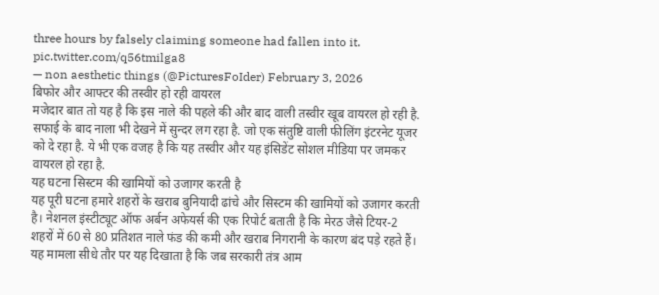three hours by falsely claiming someone had fallen into it. pic.twitter.com/q56tmilga8
— non aesthetic things (@PicturesFoIder) February 3, 2026
बिफोर और आफ्टर की तस्वीर हो रही वायरल
मजेदार बात तो यह है कि इस नाले की पहले की और बाद वाली तस्वीर खूब वायरल हो रही है. सफाई के बाद नाला भी देखने में सुन्दर लग रहा है. जो एक संतुष्टि वाली फीलिंग इंटरनेट यूजर को दे रहा है. ये भी एक वजह है कि यह तस्वीर और यह इंसिडेंट सोशल मीडिया पर जमकर वायरल हो रहा है.
यह घटना सिस्टम की खामियों को उजागर करती है
यह पूरी घटना हमारे शहरों के खराब बुनियादी ढांचे और सिस्टम की खामियों को उजागर करती है। नेशनल इंस्टीट्यूट ऑफ अर्बन अफेयर्स की एक रिपोर्ट बताती है कि मेरठ जैसे टियर-2 शहरों में 60 से 80 प्रतिशत नाले फंड की कमी और खराब निगरानी के कारण बंद पड़े रहते हैं। यह मामला सीधे तौर पर यह दिखाता है कि जब सरकारी तंत्र आम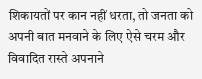शिकायतों पर कान नहीं धरता, तो जनता को अपनी बात मनवाने के लिए ऐसे चरम और विवादित रास्ते अपनाने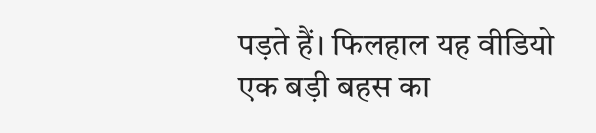पड़ते हैं। फिलहाल यह वीडियो एक बड़ी बहस का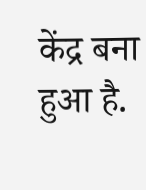केंद्र बना हुआ है.